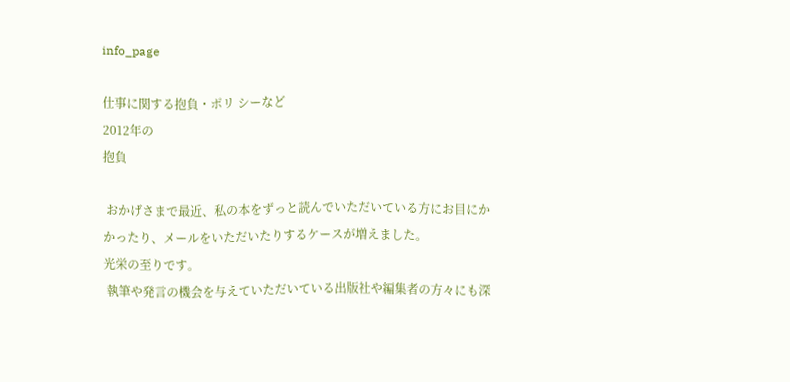info_page

仕事に関する抱負・ポリ シーなど
2012年の
抱負

 おかげさまで最近、私の本をずっと読んでいただいている方にお目にかかったり、メールをいただいたりするケースが増えました。
光栄の至りです。
 執筆や発言の機会を与えていただいている出版社や編集者の方々にも深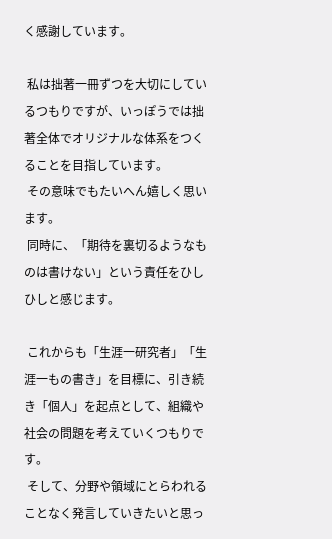く感謝しています。

 私は拙著一冊ずつを大切にしているつもりですが、いっぽうでは拙著全体でオリジナルな体系をつくることを目指しています。
 その意味でもたいへん嬉しく思います。
 同時に、「期待を裏切るようなものは書けない」という責任をひしひしと感じます。

 これからも「生涯一研究者」「生涯一もの書き」を目標に、引き続き「個人」を起点として、組織や社会の問題を考えていくつもりです。
 そして、分野や領域にとらわれることなく発言していきたいと思っ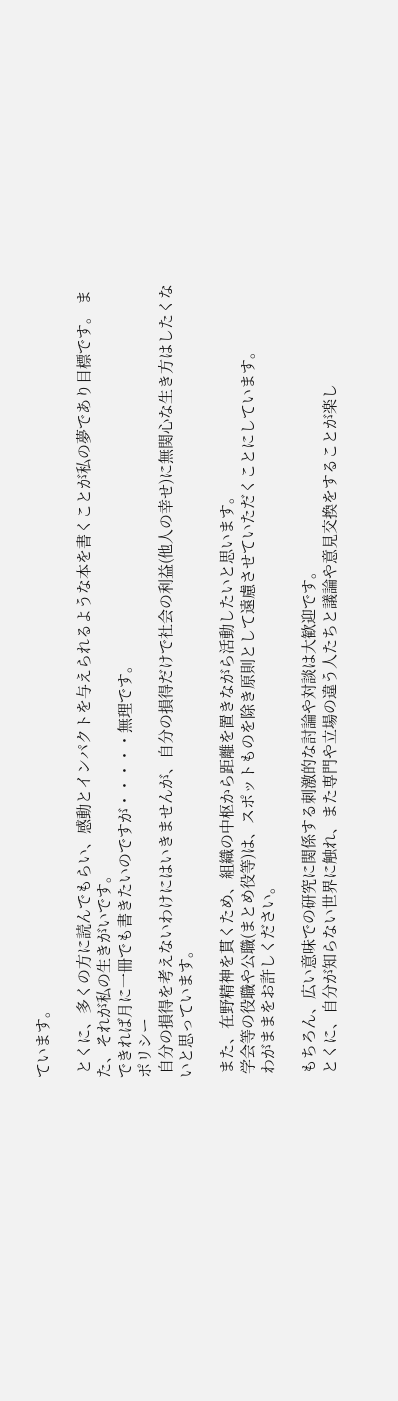ています。

 とくに、多くの方に読んでもらい、感動とインパクトを与えられるような本を書くことが私の夢であり目標です。 また、それが私の生きがいです。
できれば月に一冊でも書きたいのですが・・・・・無理です。
ポリシー
 自分の損得を考えないわけにはいきませんが、自分の損得だけで社会の利益(他人の幸せ)に無関心な生き方はしたくないと思っています。

 また、在野精神を貫くため、組織の中枢から距離を置きながら活動したいと思います。
 学会等の役職や公職(まとめ役等)は、スポットものを除き原則として遠慮させていただくことにしています。
 わがままをお許しください。

 もちろん、広い意味での研究に関係する刺激的な討論や対談は大歓迎です。
 とくに、自分が知らない世界に触れ、また専門や立場の違う人たちと議論や意見交換をすることが楽し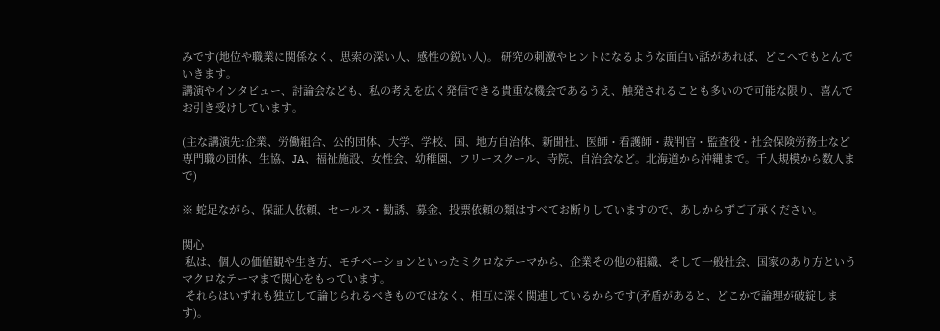みです(地位や職業に関係なく、思索の深い人、感性の鋭い人)。 研究の刺激やヒントになるような面白い話があれば、どこへでもとんでいきます。
講演やインタビュー、討論会なども、私の考えを広く発信できる貴重な機会であるうえ、触発されることも多いので可能な限り、喜んでお引き受けしています。

(主な講演先:企業、労働組合、公的団体、大学、学校、国、地方自治体、新聞社、医師・看護師・裁判官・監査役・社会保険労務士など専門職の団体、生協、JA、福祉施設、女性会、幼稚園、フリースクール、寺院、自治会など。北海道から沖縄まで。千人規模から数人まで)

※ 蛇足ながら、保証人依頼、セールス・勧誘、募金、投票依頼の類はすべてお断りしていますので、あしからずご了承ください。

関心
 私は、個人の価値観や生き方、モチベーションといったミクロなテーマから、企業その他の組織、そして一般社会、国家のあり方というマクロなテーマまで関心をもっています。
 それらはいずれも独立して論じられるべきものではなく、相互に深く関連しているからです(矛盾があると、どこかで論理が破綻します)。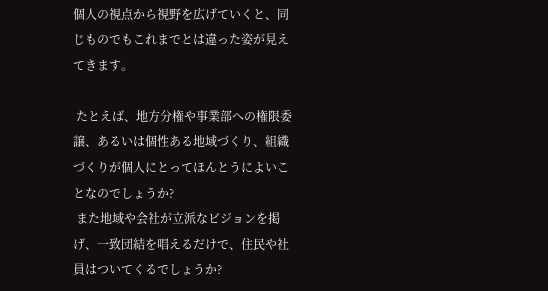個人の視点から視野を広げていくと、同じものでもこれまでとは違った姿が見えてきます。

 たとえば、地方分権や事業部への権限委譲、あるいは個性ある地域づくり、組織づくりが個人にとってほんとうによいことなのでしょうか?
 また地域や会社が立派なビジョンを掲げ、一致団結を唱えるだけで、住民や社員はついてくるでしょうか?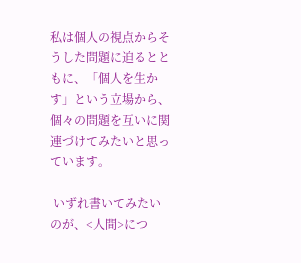私は個人の視点からそうした問題に迫るとともに、「個人を生かす」という立場から、個々の問題を互いに関連づけてみたいと思っています。

 いずれ書いてみたいのが、<人間>につ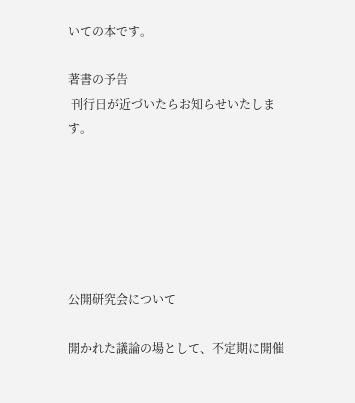いての本です。

著書の予告
 刊行日が近づいたらお知らせいたします。






公開研究会について

開かれた議論の場として、不定期に開催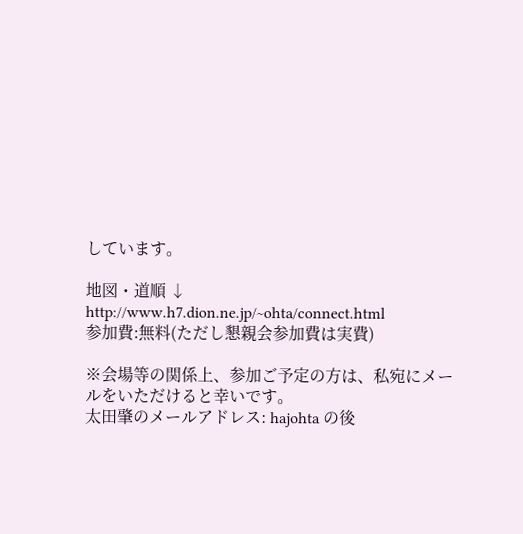しています。

地図・道順 ↓
http://www.h7.dion.ne.jp/~ohta/connect.html
参加費:無料(ただし懇親会参加費は実費)

※会場等の関係上、参加ご予定の方は、私宛にメールをいただけると幸いです。
太田肇のメールアドレス: hajohta の後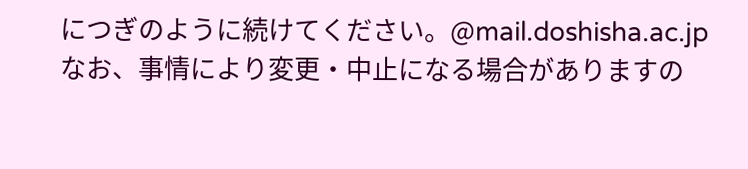につぎのように続けてください。@mail.doshisha.ac.jp
なお、事情により変更・中止になる場合がありますの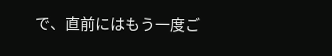で、直前にはもう一度ご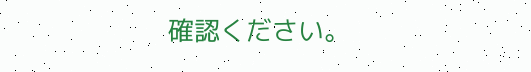確認ください。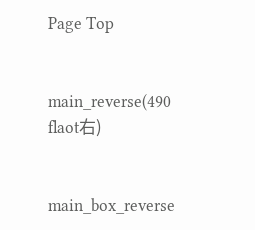Page Top


main_reverse(490 flaot右)


main_box_reverse